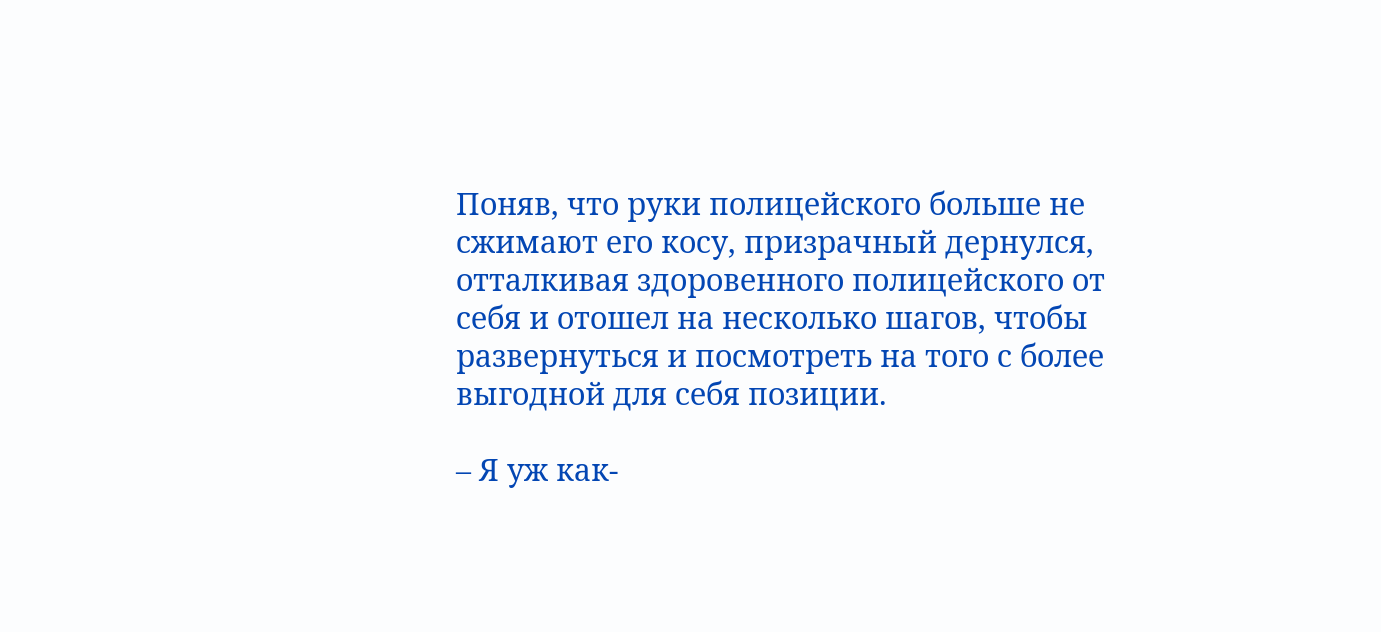Поняв, что руки полицейского больше не сжимают его косу, призрачный дернулся, отталкивая здоровенного полицейского от себя и отошел на несколько шагов, чтобы развернуться и посмотреть на того с более выгодной для себя позиции.

– Я уж как-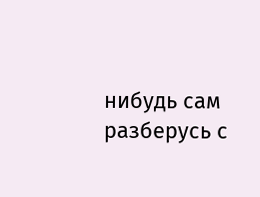нибудь сам разберусь с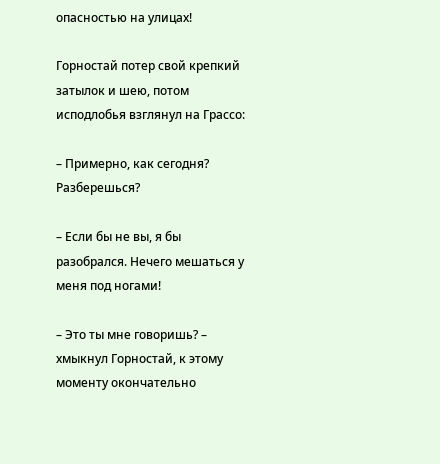опасностью на улицах!

Горностай потер свой крепкий затылок и шею, потом исподлобья взглянул на Грассо:

– Примерно, как сегодня? Разберешься?

– Если бы не вы, я бы разобрался. Нечего мешаться у меня под ногами!

– Это ты мне говоришь? – хмыкнул Горностай, к этому моменту окончательно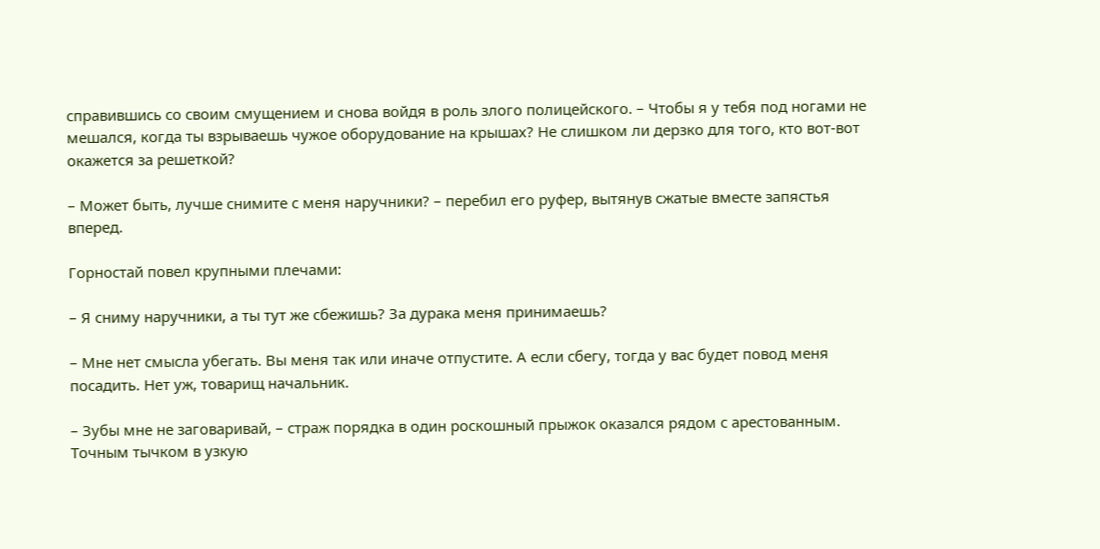справившись со своим смущением и снова войдя в роль злого полицейского. – Чтобы я у тебя под ногами не мешался, когда ты взрываешь чужое оборудование на крышах? Не слишком ли дерзко для того, кто вот-вот окажется за решеткой?

– Может быть, лучше снимите с меня наручники? – перебил его руфер, вытянув сжатые вместе запястья вперед.

Горностай повел крупными плечами:

– Я сниму наручники, а ты тут же сбежишь? За дурака меня принимаешь?

– Мне нет смысла убегать. Вы меня так или иначе отпустите. А если сбегу, тогда у вас будет повод меня посадить. Нет уж, товарищ начальник.

– Зубы мне не заговаривай, – страж порядка в один роскошный прыжок оказался рядом с арестованным. Точным тычком в узкую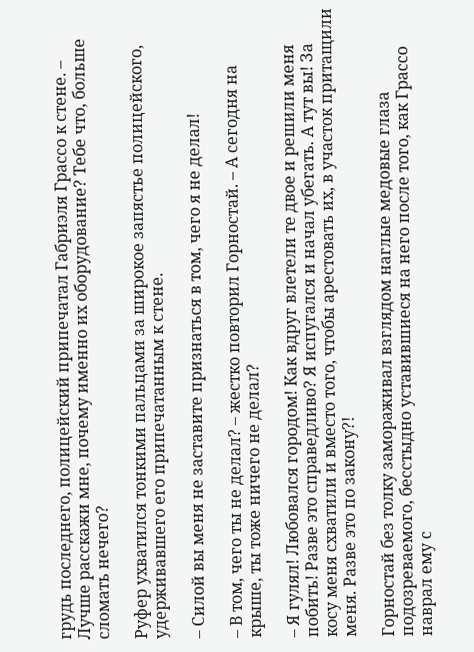грудь последнего, полицейский припечатал Габриэля Грассо к стене. – Лучше расскажи мне, почему именно их оборудование? Тебе что, больше сломать нечего?

Руфер ухватился тонкими пальцами за широкое запястье полицейского, удерживавшего его припечатанным к стене.

– Силой вы меня не заставите признаться в том, чего я не делал!

– В том, чего ты не делал? – жестко повторил Горностай. – А сегодня на крыше, ты тоже ничего не делал?

– Я гулял! Любовался городом! Как вдруг влетели те двое и решили меня побить! Разве это справедливо? Я испугался и начал убегать. А тут вы! За косу меня схватили и вместо того, чтобы арестовать их, в участок притащили меня. Разве это по закону?!

Горностай без толку замораживал взглядом наглые медовые глаза подозреваемого, бесстыдно уставившиеся на него после того, как Грассо наврал ему с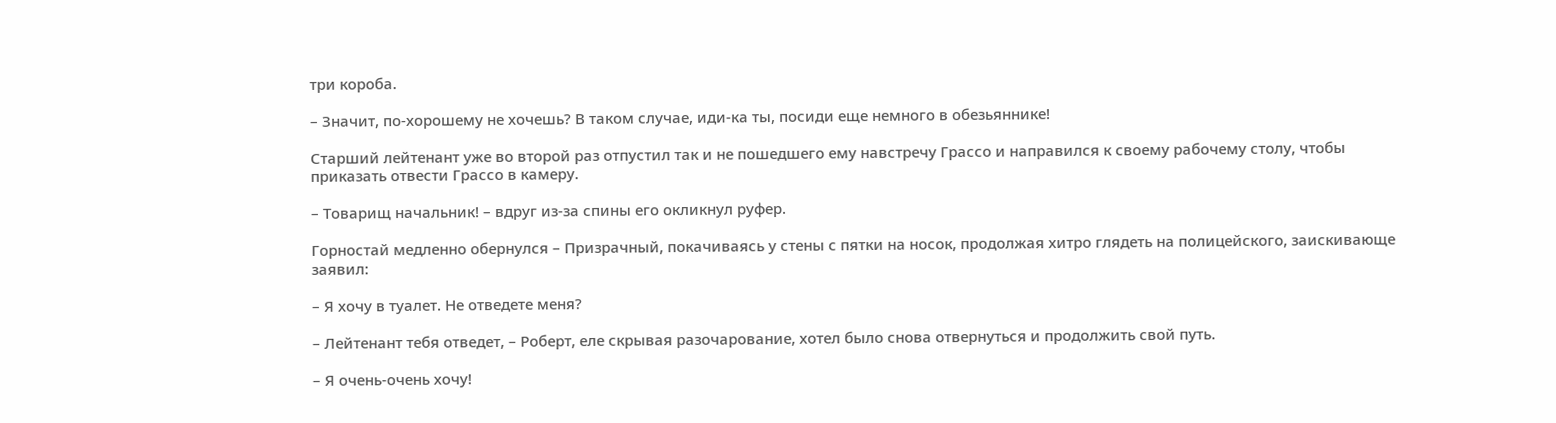три короба.

– Значит, по-хорошему не хочешь? В таком случае, иди-ка ты, посиди еще немного в обезьяннике!

Старший лейтенант уже во второй раз отпустил так и не пошедшего ему навстречу Грассо и направился к своему рабочему столу, чтобы приказать отвести Грассо в камеру.

– Товарищ начальник! – вдруг из-за спины его окликнул руфер.

Горностай медленно обернулся – Призрачный, покачиваясь у стены с пятки на носок, продолжая хитро глядеть на полицейского, заискивающе заявил:

– Я хочу в туалет. Не отведете меня?

– Лейтенант тебя отведет, – Роберт, еле скрывая разочарование, хотел было снова отвернуться и продолжить свой путь.

– Я очень-очень хочу!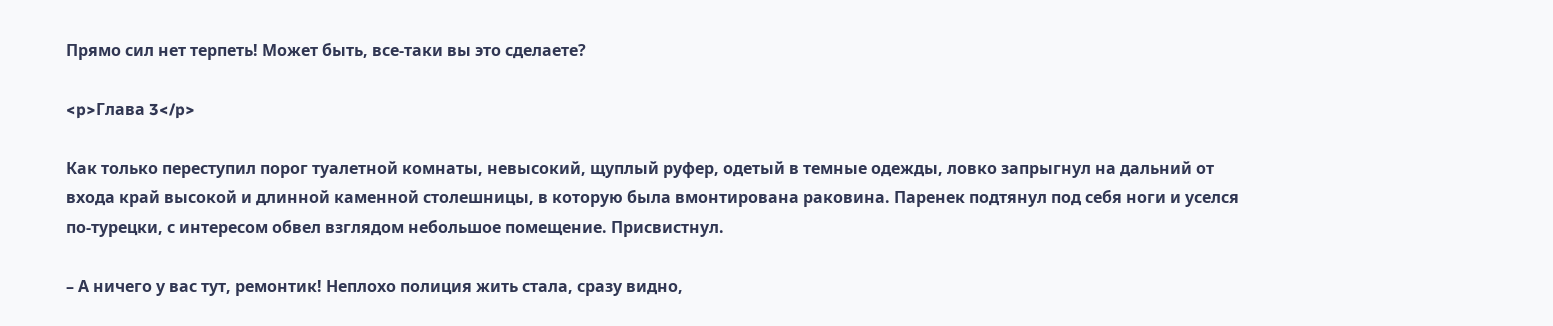Прямо сил нет терпеть! Может быть, все-таки вы это сделаете?

<p>Глава 3</p>

Как только переступил порог туалетной комнаты, невысокий, щуплый руфер, одетый в темные одежды, ловко запрыгнул на дальний от входа край высокой и длинной каменной столешницы, в которую была вмонтирована раковина. Паренек подтянул под себя ноги и уселся по-турецки, с интересом обвел взглядом небольшое помещение. Присвистнул.

– А ничего у вас тут, ремонтик! Неплохо полиция жить стала, сразу видно,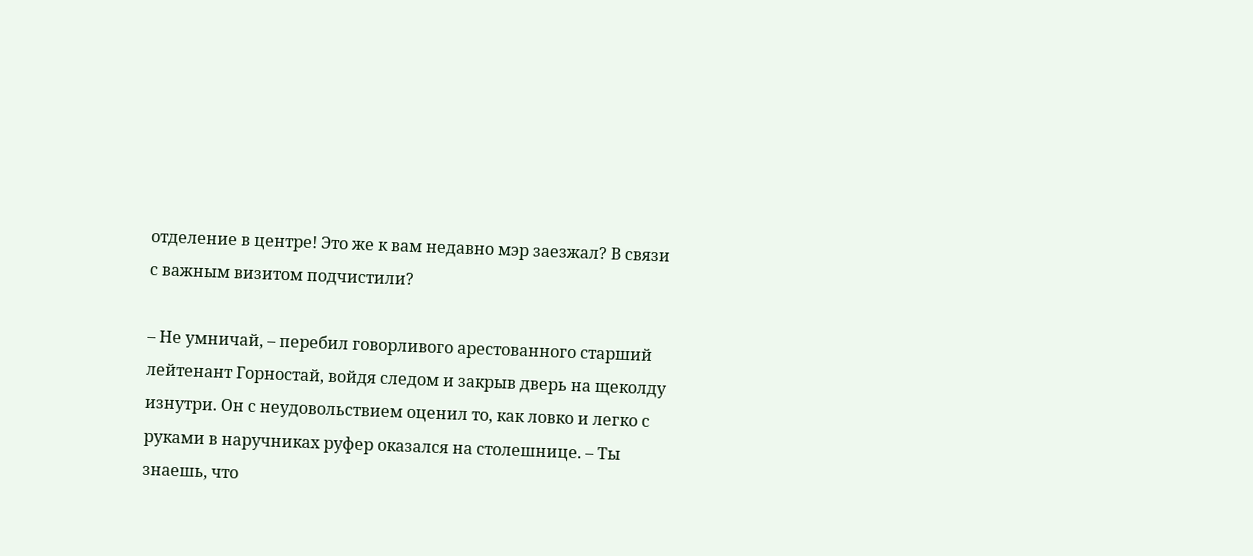отделение в центре! Это же к вам недавно мэр заезжал? В связи с важным визитом подчистили?

– Не умничай, – перебил говорливого арестованного старший лейтенант Горностай, войдя следом и закрыв дверь на щеколду изнутри. Он с неудовольствием оценил то, как ловко и легко с руками в наручниках руфер оказался на столешнице. – Ты знаешь, что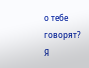о тебе говорят? Я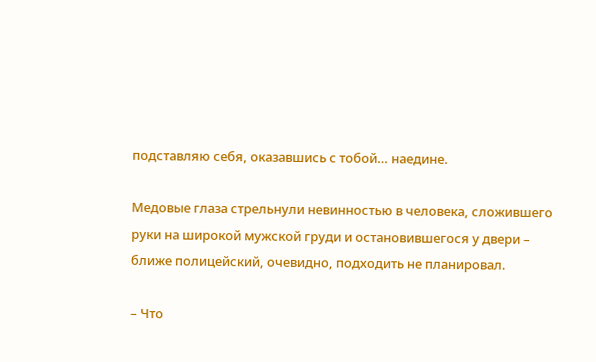подставляю себя, оказавшись с тобой… наедине.

Медовые глаза стрельнули невинностью в человека, сложившего руки на широкой мужской груди и остановившегося у двери – ближе полицейский, очевидно, подходить не планировал.

– Что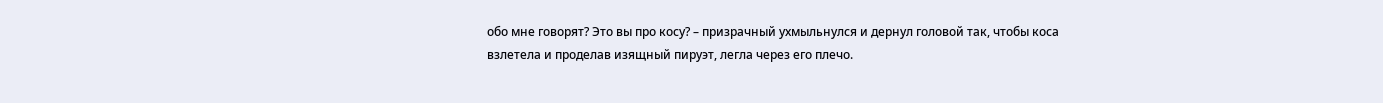обо мне говорят? Это вы про косу? – призрачный ухмыльнулся и дернул головой так, чтобы коса взлетела и проделав изящный пируэт, легла через его плечо.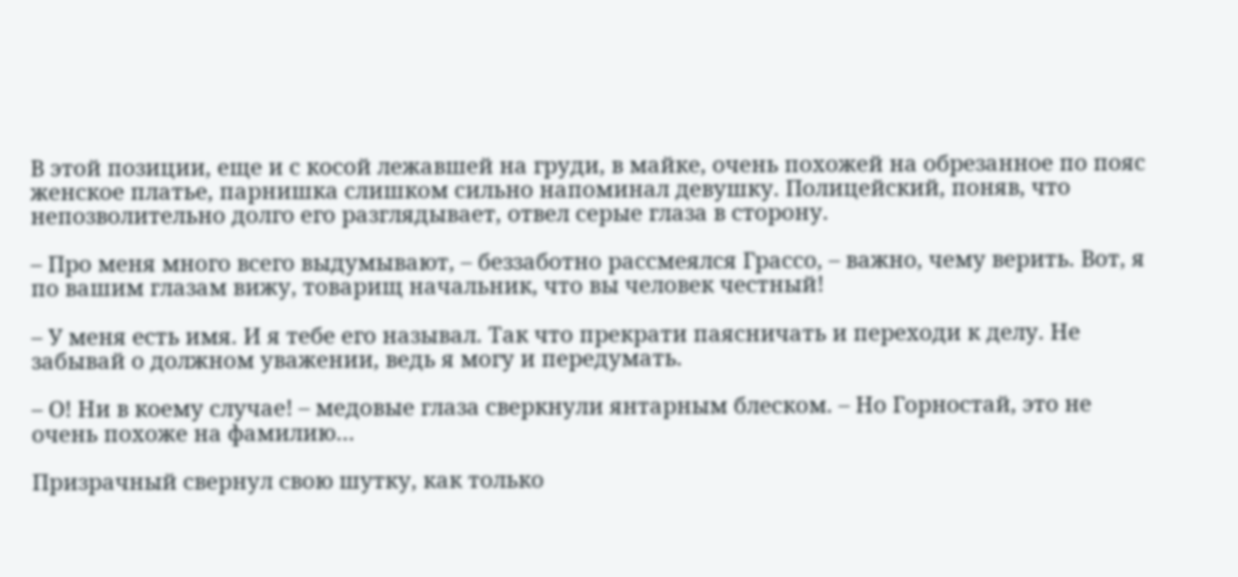В этой позиции, еще и с косой лежавшей на груди, в майке, очень похожей на обрезанное по пояс женское платье, парнишка слишком сильно напоминал девушку. Полицейский, поняв, что непозволительно долго его разглядывает, отвел серые глаза в сторону.

– Про меня много всего выдумывают, – беззаботно рассмеялся Грассо, – важно, чему верить. Вот, я по вашим глазам вижу, товарищ начальник, что вы человек честный!

– У меня есть имя. И я тебе его называл. Так что прекрати паясничать и переходи к делу. Не забывай о должном уважении, ведь я могу и передумать.

– О! Ни в коему случае! – медовые глаза сверкнули янтарным блеском. – Но Горностай, это не очень похоже на фамилию…

Призрачный свернул свою шутку, как только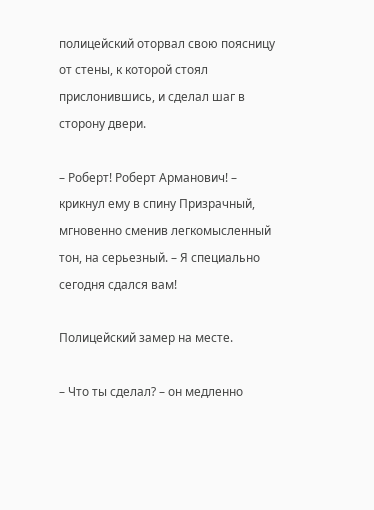полицейский оторвал свою поясницу от стены, к которой стоял прислонившись, и сделал шаг в сторону двери.

– Роберт! Роберт Арманович! – крикнул ему в спину Призрачный, мгновенно сменив легкомысленный тон, на серьезный. – Я специально сегодня сдался вам!

Полицейский замер на месте.

– Что ты сделал? – он медленно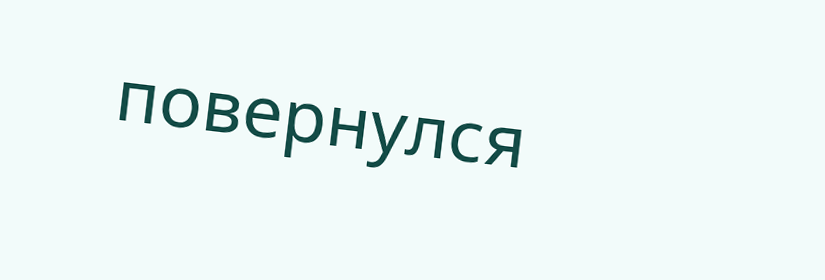повернулся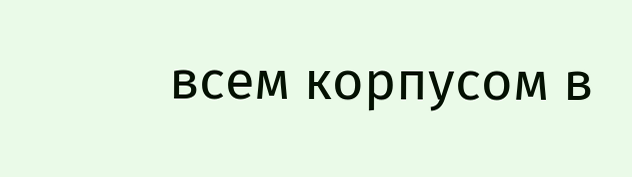всем корпусом в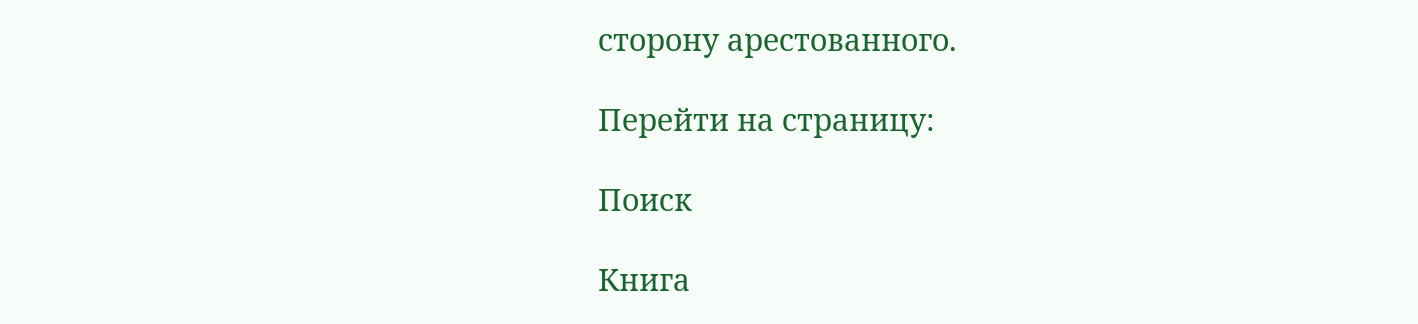сторону арестованного.

Перейти на страницу:

Поиск

Книга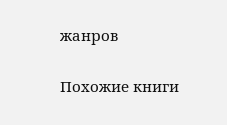жанров

Похожие книги